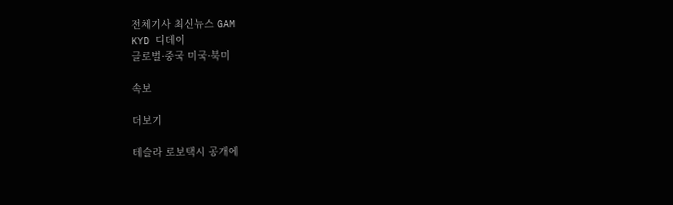전체기사 최신뉴스 GAM
KYD 디데이
글로벌·중국 미국·북미

속보

더보기

테슬라 로보택시 공개에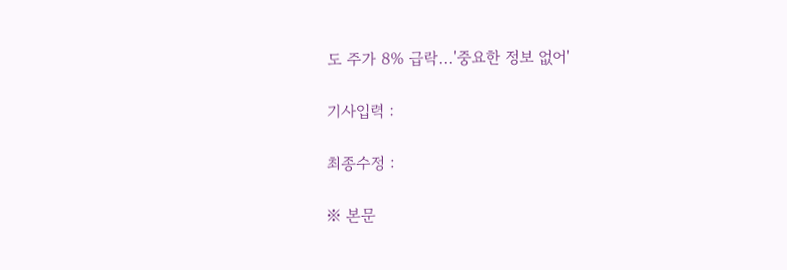도 주가 8% 급락...'중요한 정보 없어'

기사입력 :

최종수정 :

※ 본문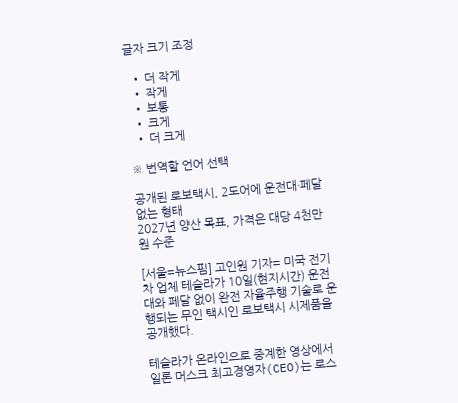글자 크기 조정

  • 더 작게
  • 작게
  • 보통
  • 크게
  • 더 크게

※ 번역할 언어 선택

공개된 로보택시, 2도어에 운전대·페달 없는 형태
2027년 양산 목표, 가격은 대당 4천만원 수준

[서울=뉴스핌] 고인원 기자= 미국 전기차 업체 테슬라가 10일(현지시간) 운전대와 페달 없이 완전 자율주행 기술로 운행되는 무인 택시인 로보택시 시제품을 공개했다.

테슬라가 온라인으로 중계한 영상에서 일론 머스크 최고경영자(CEO)는 로스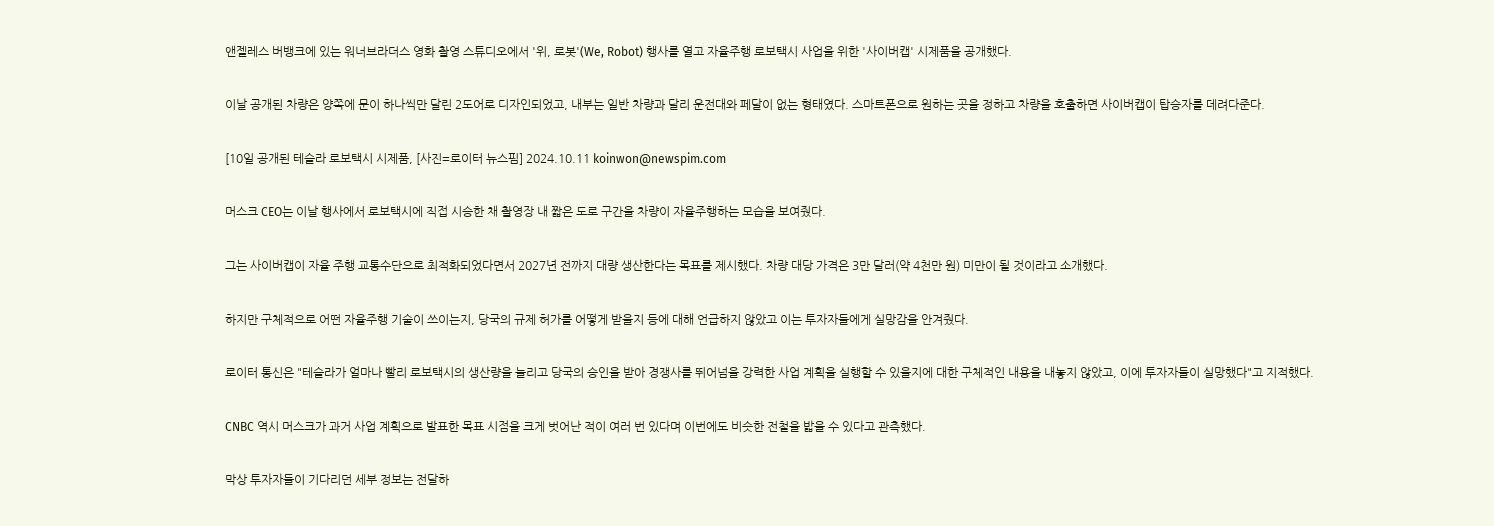앤젤레스 버뱅크에 있는 워너브라더스 영화 촬영 스튜디오에서 '위, 로봇'(We, Robot) 행사를 열고 자율주행 로보택시 사업을 위한 '사이버캡' 시제품을 공개했다.

이날 공개된 차량은 양쪽에 문이 하나씩만 달린 2도어로 디자인되었고, 내부는 일반 차량과 달리 운전대와 페달이 없는 형태였다. 스마트폰으로 원하는 곳을 정하고 차량을 호출하면 사이버캡이 탑승자를 데려다준다.

[10일 공개된 테슬라 로보택시 시제품, [사진=로이터 뉴스핌] 2024.10.11 koinwon@newspim.com

머스크 CEO는 이날 행사에서 로보택시에 직접 시승한 채 촬영장 내 짧은 도로 구간을 차량이 자율주행하는 모습을 보여줬다.

그는 사이버캡이 자율 주행 교통수단으로 최적화되었다면서 2027년 전까지 대량 생산한다는 목표를 제시했다. 차량 대당 가격은 3만 달러(약 4천만 원) 미만이 될 것이라고 소개했다.

하지만 구체적으로 어떤 자율주행 기술이 쓰이는지, 당국의 규제 허가를 어떻게 받을지 등에 대해 언급하지 않았고 이는 투자자들에게 실망감을 안겨줬다.

로이터 통신은 "테슬라가 얼마나 빨리 로보택시의 생산량을 늘리고 당국의 승인을 받아 경쟁사를 뛰어넘을 강력한 사업 계획을 실행할 수 있을지에 대한 구체적인 내용을 내놓지 않았고, 이에 투자자들이 실망했다"고 지적했다.

CNBC 역시 머스크가 과거 사업 계획으로 발표한 목표 시점을 크게 벗어난 적이 여러 번 있다며 이번에도 비슷한 전철을 밟을 수 있다고 관측했다.

막상 투자자들이 기다리던 세부 정보는 전달하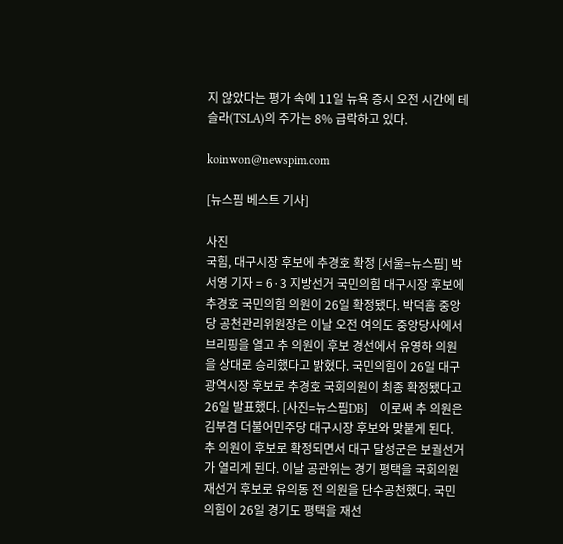지 않았다는 평가 속에 11일 뉴욕 증시 오전 시간에 테슬라(TSLA)의 주가는 8% 급락하고 있다.

koinwon@newspim.com

[뉴스핌 베스트 기사]

사진
국힘, 대구시장 후보에 추경호 확정 [서울=뉴스핌] 박서영 기자 = 6·3 지방선거 국민의힘 대구시장 후보에 추경호 국민의힘 의원이 26일 확정됐다. 박덕흠 중앙당 공천관리위원장은 이날 오전 여의도 중앙당사에서 브리핑을 열고 추 의원이 후보 경선에서 유영하 의원을 상대로 승리했다고 밝혔다. 국민의힘이 26일 대구광역시장 후보로 추경호 국회의원이 최종 확정됐다고 26일 발표했다. [사진=뉴스핌DB]    이로써 추 의원은 김부겸 더불어민주당 대구시장 후보와 맞붙게 된다. 추 의원이 후보로 확정되면서 대구 달성군은 보궐선거가 열리게 된다. 이날 공관위는 경기 평택을 국회의원 재선거 후보로 유의동 전 의원을 단수공천했다. 국민의힘이 26일 경기도 평택을 재선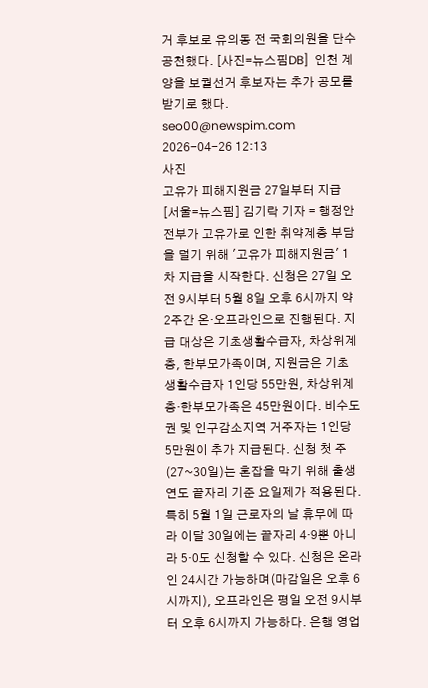거 후보로 유의동 전 국회의원을 단수공천했다. [사진=뉴스핌DB]  인천 계양을 보궐선거 후보자는 추가 공모를 받기로 했다. seo00@newspim.com 2026-04-26 12:13
사진
고유가 피해지원금 27일부터 지급 [서울=뉴스핌] 김기락 기자 = 행정안전부가 고유가로 인한 취약계층 부담을 덜기 위해 '고유가 피해지원금' 1차 지급을 시작한다. 신청은 27일 오전 9시부터 5월 8일 오후 6시까지 약 2주간 온·오프라인으로 진행된다. 지급 대상은 기초생활수급자, 차상위계층, 한부모가족이며, 지원금은 기초생활수급자 1인당 55만원, 차상위계층·한부모가족은 45만원이다. 비수도권 및 인구감소지역 거주자는 1인당 5만원이 추가 지급된다. 신청 첫 주(27~30일)는 혼잡을 막기 위해 출생연도 끝자리 기준 요일제가 적용된다. 특히 5월 1일 근로자의 날 휴무에 따라 이달 30일에는 끝자리 4·9뿐 아니라 5·0도 신청할 수 있다. 신청은 온라인 24시간 가능하며(마감일은 오후 6시까지), 오프라인은 평일 오전 9시부터 오후 6시까지 가능하다. 은행 영업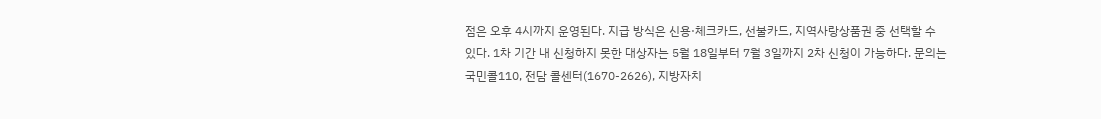점은 오후 4시까지 운영된다. 지급 방식은 신용·체크카드, 선불카드, 지역사랑상품권 중 선택할 수 있다. 1차 기간 내 신청하지 못한 대상자는 5월 18일부터 7월 3일까지 2차 신청이 가능하다. 문의는 국민콜110, 전담 콜센터(1670-2626), 지방자치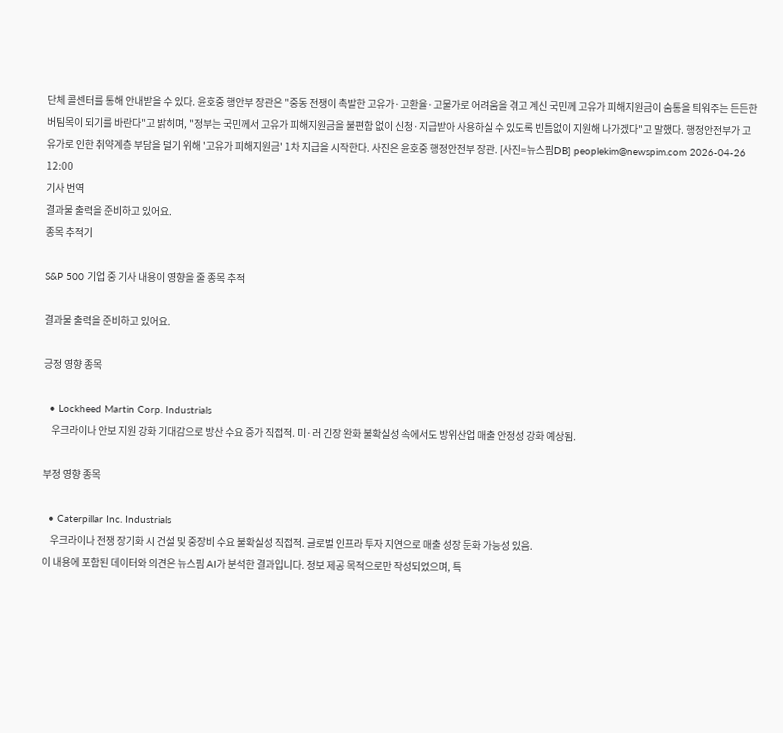단체 콜센터를 통해 안내받을 수 있다. 윤호중 행안부 장관은 "중동 전쟁이 촉발한 고유가·고환율·고물가로 어려움을 겪고 계신 국민께 고유가 피해지원금이 숨통을 틔워주는 든든한 버팀목이 되기를 바란다"고 밝히며, "정부는 국민께서 고유가 피해지원금을 불편함 없이 신청·지급받아 사용하실 수 있도록 빈틈없이 지원해 나가겠다"고 말했다. 행정안전부가 고유가로 인한 취약계층 부담을 덜기 위해 '고유가 피해지원금' 1차 지급을 시작한다. 사진은 윤호중 행정안전부 장관. [사진=뉴스핌DB] peoplekim@newspim.com 2026-04-26 12:00
기사 번역
결과물 출력을 준비하고 있어요.
종목 추적기

S&P 500 기업 중 기사 내용이 영향을 줄 종목 추적

결과물 출력을 준비하고 있어요.

긍정 영향 종목

  • Lockheed Martin Corp. Industrials
    우크라이나 안보 지원 강화 기대감으로 방산 수요 증가 직접적. 미·러 긴장 완화 불확실성 속에서도 방위산업 매출 안정성 강화 예상됨.

부정 영향 종목

  • Caterpillar Inc. Industrials
    우크라이나 전쟁 장기화 시 건설 및 중장비 수요 불확실성 직접적. 글로벌 인프라 투자 지연으로 매출 성장 둔화 가능성 있음.
이 내용에 포함된 데이터와 의견은 뉴스핌 AI가 분석한 결과입니다. 정보 제공 목적으로만 작성되었으며, 특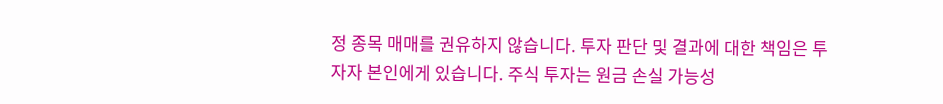정 종목 매매를 권유하지 않습니다. 투자 판단 및 결과에 대한 책임은 투자자 본인에게 있습니다. 주식 투자는 원금 손실 가능성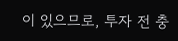이 있으므로, 투자 전 충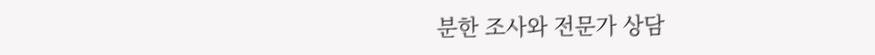분한 조사와 전문가 상담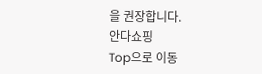을 권장합니다.
안다쇼핑
Top으로 이동